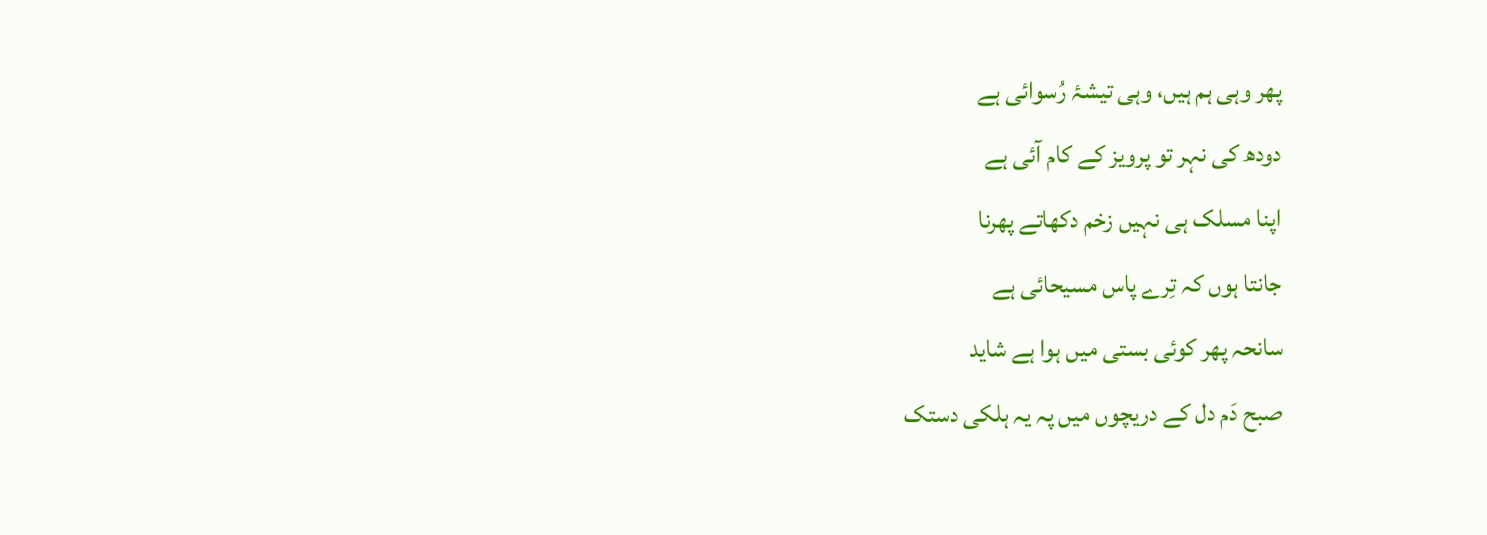پھر وہی ہم ہیں، وہی تیشۂ رُسوائی ہے
دودھ کی نہر تو پرویز کے کام آئی ہے
اپنا مسلک ہی نہیں زخم دکھاتے پھرنا
جانتا ہوں کہ تِرے پاس مسیحائی ہے
سانحہ پھر کوئی بستی میں ہوا ہے شاید
صبح دَم دل کے دریچوں میں پہ یہ ہلکی دستک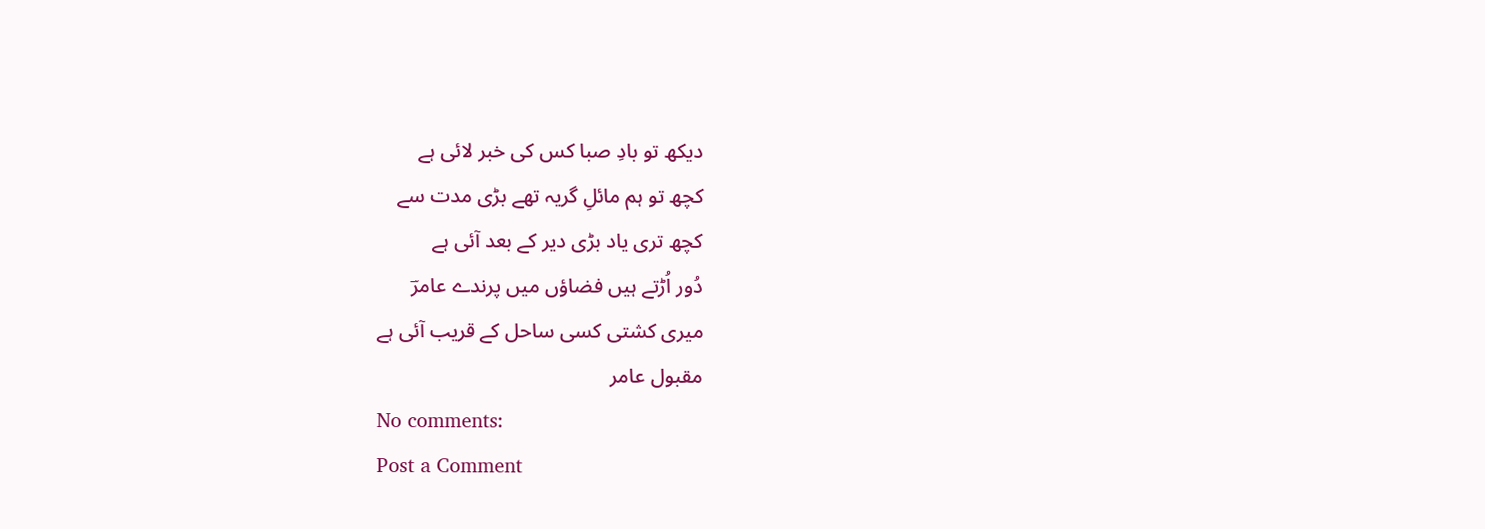دیکھ تو بادِ صبا کس کی خبر لائی ہے
کچھ تو ہم مائلِ گریہ تھے بڑی مدت سے
کچھ تری یاد بڑی دیر کے بعد آئی ہے
دُور اُڑتے ہیں فضاؤں میں پرندے عامرؔ
میری کشتی کسی ساحل کے قریب آئی ہے
مقبول عامر
No comments:
Post a Comment